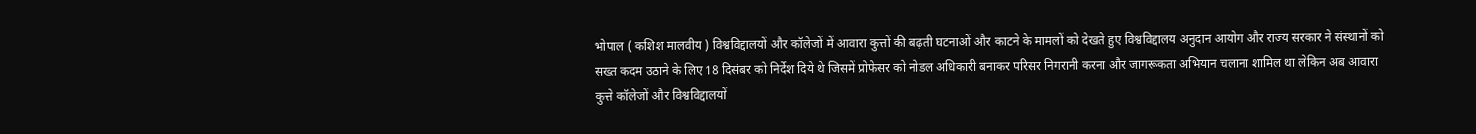भोपाल ( कशिश मालवीय ) विश्वविद्दालयों और कॉलेजों में आवारा कुत्तों की बढ़ती घटनाओं और काटने के मामलों को देखते हुए विश्वविद्दालय अनुदान आयोग और राज्य सरकार ने संस्थानों को सख्त कदम उठाने के लिए 18 दिसंबर को निर्देश दिये थे जिसमें प्रोफेसर को नोडल अधिकारी बनाकर परिसर निगरानी करना और जागरूकता अभियान चलाना शामिल था लेकिन अब आवारा कुत्ते कॉलेजों और विश्वविद्दालयों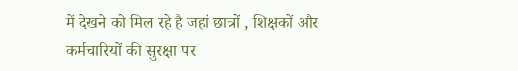में देखने को मिल रहे है जहां छात्रों , शिक्षकों और कर्मचारियों की सुरक्षा पर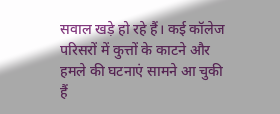सवाल खड़े हो रहे हैं। कई कॉलेज परिसरों में कुत्तों के काटने और हमले की घटनाएं सामने आ चुकी हैं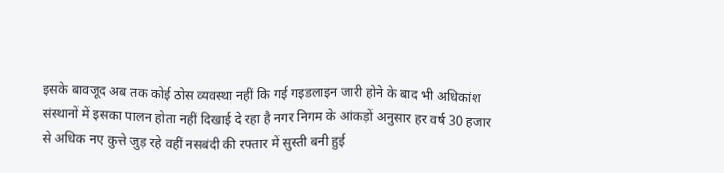इसके बावजूद अब तक कोई ठोस व्यवस्था नहीं कि गई गइडलाइन जारी होने के बाद भी अधिकांश संस्थानों में इसका पालन होता नहीं दिखाई दे रहा है नगर निगम के आंकड़ों अनुसार हर वर्ष 30 हजार से अधिक नए कुत्ते जुड़ रहे वहीं नसबंदी की रफ्तार में सुस्ती बनी हुई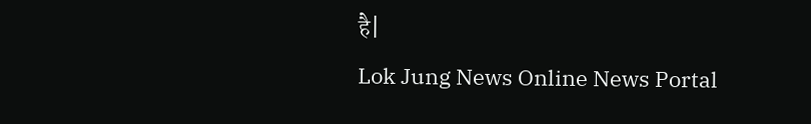है|
Lok Jung News Online News Portal